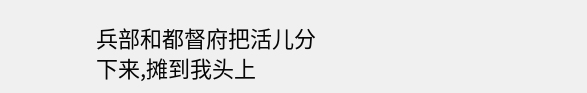兵部和都督府把活儿分下来,摊到我头上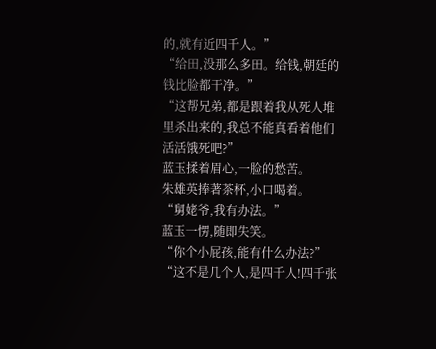的,就有近四千人。”
“给田,没那么多田。给钱,朝廷的钱比脸都干净。”
“这帮兄弟,都是跟着我从死人堆里杀出来的,我总不能真看着他们活活饿死吧?”
蓝玉揉着眉心,一脸的愁苦。
朱雄英捧著茶杯,小口喝着。
“舅姥爷,我有办法。”
蓝玉一愣,随即失笑。
“你个小屁孩,能有什么办法?”
“这不是几个人,是四千人!四千张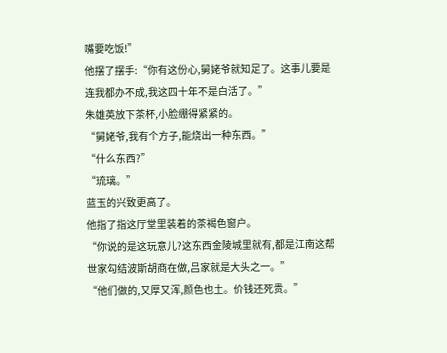嘴要吃饭!”
他摆了摆手:“你有这份心,舅姥爷就知足了。这事儿要是连我都办不成,我这四十年不是白活了。”
朱雄英放下茶杯,小脸绷得紧紧的。
“舅姥爷,我有个方子,能烧出一种东西。”
“什么东西?”
“琉璃。”
蓝玉的兴致更高了。
他指了指这厅堂里装着的茶褐色窗户。
“你说的是这玩意儿?这东西金陵城里就有,都是江南这帮世家勾结波斯胡商在做,吕家就是大头之一。”
“他们做的,又厚又浑,颜色也土。价钱还死贵。”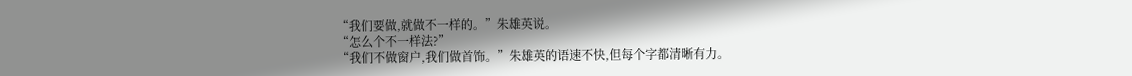“我们要做,就做不一样的。”朱雄英说。
“怎么个不一样法?”
“我们不做窗户,我们做首饰。”朱雄英的语速不快,但每个字都清晰有力。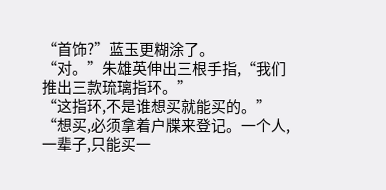“首饰?”蓝玉更糊涂了。
“对。”朱雄英伸出三根手指,“我们推出三款琉璃指环。”
“这指环,不是谁想买就能买的。”
“想买,必须拿着户牒来登记。一个人,一辈子,只能买一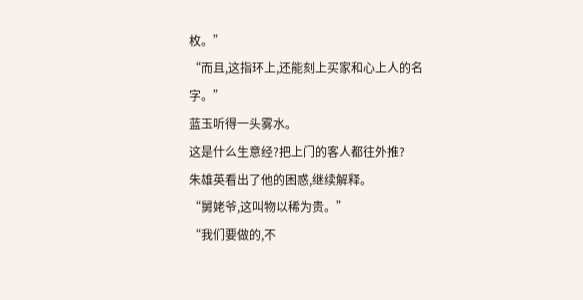枚。”
“而且,这指环上,还能刻上买家和心上人的名字。”
蓝玉听得一头雾水。
这是什么生意经?把上门的客人都往外推?
朱雄英看出了他的困惑,继续解释。
“舅姥爷,这叫物以稀为贵。”
“我们要做的,不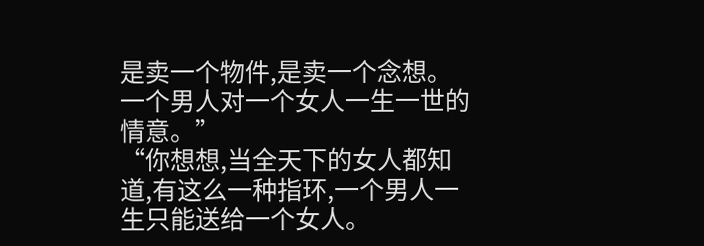是卖一个物件,是卖一个念想。一个男人对一个女人一生一世的情意。”
“你想想,当全天下的女人都知道,有这么一种指环,一个男人一生只能送给一个女人。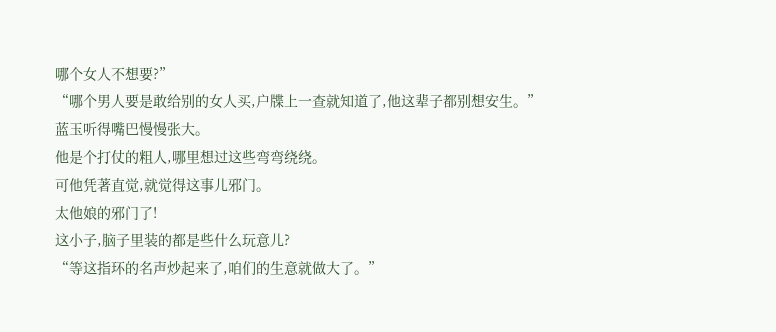哪个女人不想要?”
“哪个男人要是敢给别的女人买,户牒上一查就知道了,他这辈子都别想安生。”
蓝玉听得嘴巴慢慢张大。
他是个打仗的粗人,哪里想过这些弯弯绕绕。
可他凭著直觉,就觉得这事儿邪门。
太他娘的邪门了!
这小子,脑子里装的都是些什么玩意儿?
“等这指环的名声炒起来了,咱们的生意就做大了。”